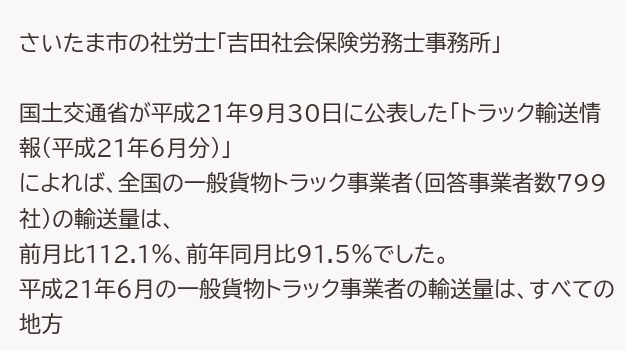さいたま市の社労士「吉田社会保険労務士事務所」

国土交通省が平成21年9月30日に公表した「トラック輸送情報(平成21年6月分)」
によれば、全国の一般貨物トラック事業者(回答事業者数799社)の輸送量は、
前月比112.1%、前年同月比91.5%でした。
平成21年6月の一般貨物トラック事業者の輸送量は、すべての地方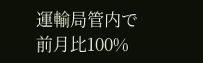運輸局管内で
前月比100%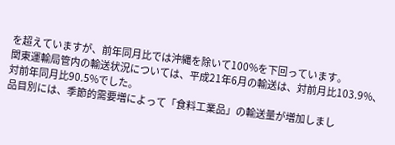を超えていますが、前年同月比では沖縄を除いて100%を下回っています。
関東運輸局管内の輸送状況については、平成21年6月の輸送は、対前月比103.9%、
対前年同月比90.5%でした。
品目別には、季節的需要増によって「食料工業品」の輸送量が増加しまし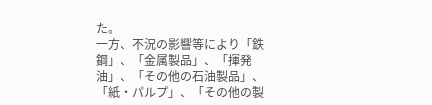た。
一方、不況の影響等により「鉄鋼」、「金属製品」、「揮発油」、「その他の石油製品」、
「紙・パルプ」、「その他の製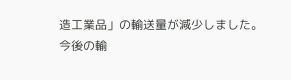造工業品」の輸送量が減少しました。
今後の輸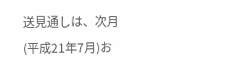送見通しは、次月(平成21年7月)お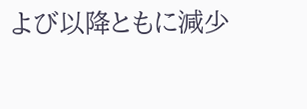よび以降ともに減少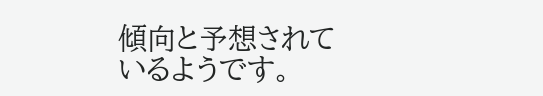傾向と予想されて
いるようです。